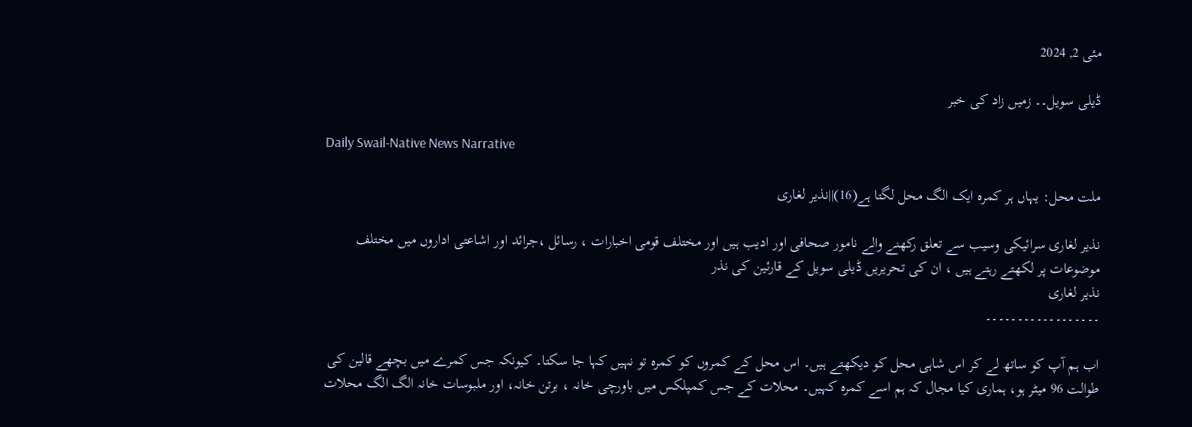مئی 2, 2024

ڈیلی سویل۔۔ زمیں زاد کی خبر

Daily Swail-Native News Narrative

ملت محل: یہاں ہر کمرہ ایک الگ محل لگتا ہے(16)||نذیر لغاری

نذیر لغاری سرائیکی وسیب سے تعلق رکھنے والے نامور صحافی اور ادیب ہیں اور مختلف قومی اخبارات ، رسائل ،جرائد اور اشاعتی اداروں میں مختلف موضوعات پر لکھتے رہتے ہیں ، ان کی تحریریں ڈیلی سویل کے قارئین کی نذر
نذیر لغاری
۔۔۔۔۔۔۔۔۔۔۔۔۔۔۔۔۔۔

اب ہم آپ کو ساتھ لے کر اس شاہی محل کو دیکھتے ہیں۔ اس محل کے کمروں کو کمرہ تو نہیں کہا جا سکتا۔ کیونکہ جس کمرے میں بچھے قالین کی طوالت 96 میٹر ہو، ہماری کیا مجال کہ ہم اسے کمرہ کہیں۔ محلات کے جس کمپلکس میں باورچی خانہ ، برتن خانہ، اور ملبوسات خانہ الگ الگ محلات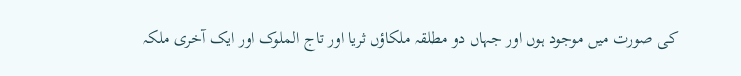کی صورت میں موجود ہوں اور جہاں دو مطلقہ ملکاؤں ثریا اور تاج الملوک اور ایک آخری ملکہ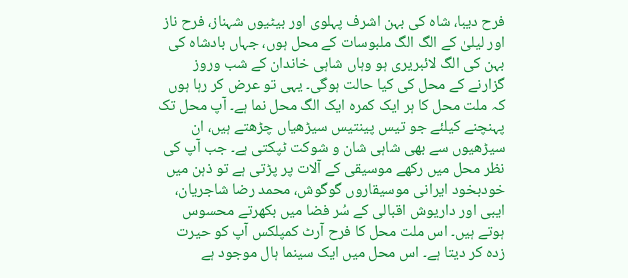فرح دیبا، شاہ کی بہن اشرف پہلوی اور بیٹیوں شہناز، فرح ناز اور لیلیٰ کے الگ الگ ملبوسات کے محل ہوں، جہاں بادشاہ کی بہن کی الگ لائبریری ہو وہاں شاہی خاندان کے شب وروز گزارنے کے محل کی کیا حالت ہوگی۔ یہی تو عرض کر رہا ہوں کہ ملت محل کا ہر ایک کمرہ ایک الگ محل نما ہے۔ آپ محل تک پہنچنے کیلئے جو تیس پینتیس سیڑھیاں چڑھتے ہیں، ان سیڑھیوں سے بھی شاہی شان و شوکت ٹپکتی ہے۔ جب آپ کی نظر محل میں رکھے موسیقی کے آلات پر پڑتی ہے تو ذہن میں خودبخود ایرانی موسیقاروں گوگوش، محمد رضا شاجریان، ایبی اور داریوش اقبالی کے سُر فضا میں بکھرتے محسوس ہوتے ہیں۔ اس ملت محل کا فرح آرٹ کمپلکس آپ کو حیرت زدہ کر دیتا ہے۔ اس محل میں ایک سینما ہال موجود ہے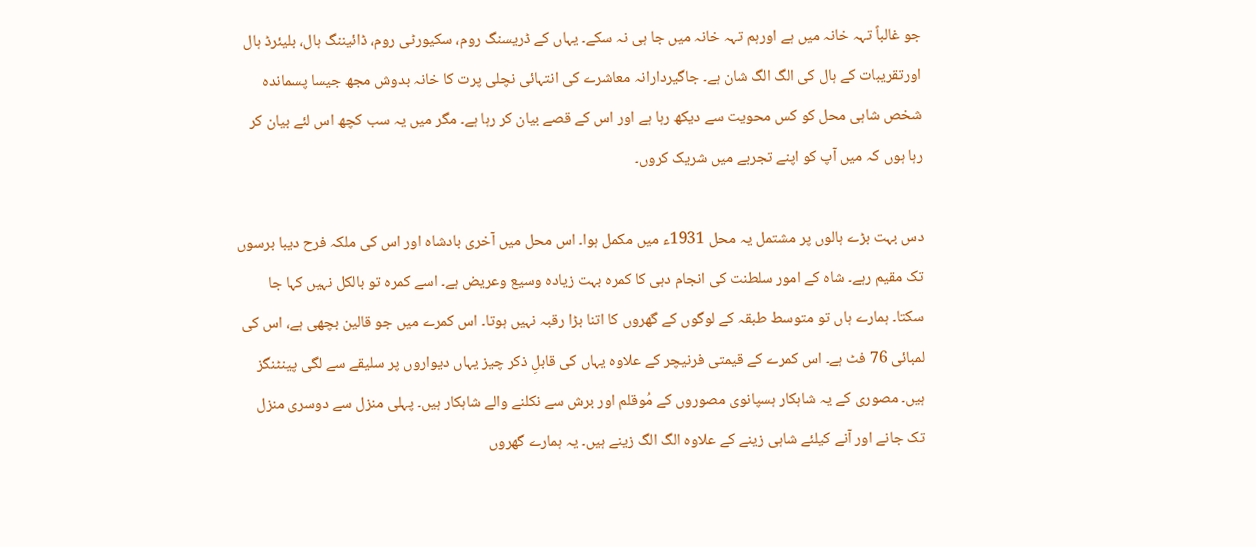جو غالباً تہہ خانہ میں ہے اورہم تہہ خانہ میں جا ہی نہ سکے۔ یہاں کے ڈریسنگ روم، سکیورٹی روم، ڈائیننگ ہال، بلیئرڈ ہال اورتقریبات کے ہال کی الگ الگ شان ہے۔ جاگیردارانہ معاشرے کی انتہائی نچلی پرت کا خانہ بدوش مجھ جیسا پسماندہ شخص شاہی محل کو کس محویت سے دیکھ رہا ہے اور اس کے قصے بیان کر رہا ہے۔ مگر میں یہ سب کچھ اس لئے بیان کر رہا ہوں کہ میں آپ کو اپنے تجربے میں شریک کروں۔

دس بہت بڑے ہالوں پر مشتمل یہ محل 1931ء میں مکمل ہوا۔ اس محل میں آخری بادشاہ اور اس کی ملکہ فرح دیبا برسوں تک مقیم رہے۔ شاہ کے امور سلطنت کی انجام دہی کا کمرہ بہت زیادہ وسیع وعریض ہے۔ اسے کمرہ تو بالکل نہیں کہا جا سکتا۔ ہمارے ہاں تو متوسط طبقہ کے لوگوں کے گھروں کا اتنا بڑا رقبہ نہیں ہوتا۔ اس کمرے میں جو قالین بچھی ہے، اس کی لمبائی 76 فٹ ہے۔ اس کمرے کے قیمتی فرنیچر کے علاوہ یہاں کی قابلِ ذکر چیز یہاں دیواروں پر سلیقے سے لگی پینٹنگز ہیں۔ مصوری کے یہ شاہکار ہسپانوی مصوروں کے مُوقلم اور برش سے نکلنے والے شاہکار ہیں۔ پہلی منزل سے دوسری منزل تک جانے اور آنے کیلئے شاہی زینے کے علاوہ الگ الگ زینے ہیں۔ یہ ہمارے گھروں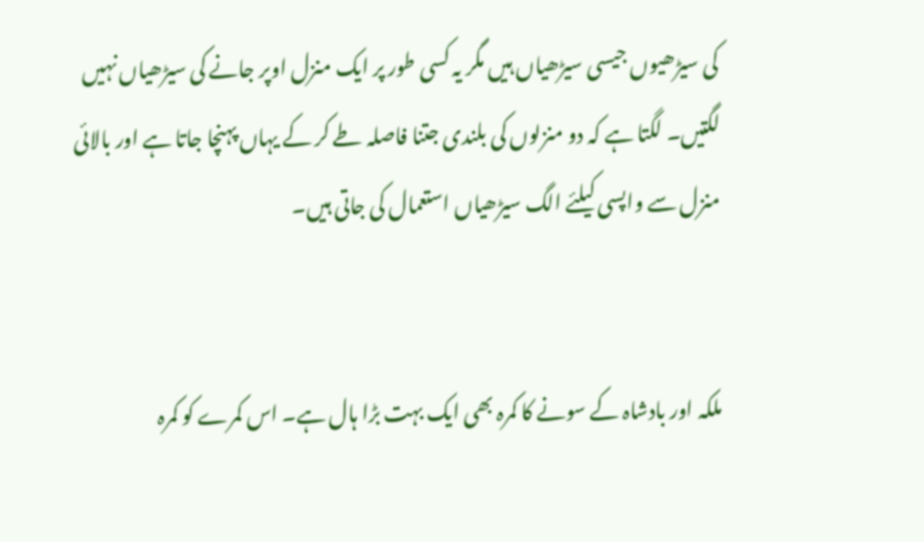کی سیڑھیوں جیسی سیڑھیاں ہیں مگر یہ کسی طور پر ایک منزل اوپر جانے کی سیڑھیاں نہیں لگتیں۔ لگتا ہے کہ دو منزلوں کی بلندی جتنا فاصلہ طے کر کے یہاں پہنچا جاتا ہے اور بالائی منزل سے واپسی کیلئے الگ سیڑھیاں استعمال کی جاتی ہیں۔


ملکہ اور بادشاہ کے سونے کا کمرہ بھی ایک بہت بڑا ہال ہے۔ اس کمرے کو کمرہ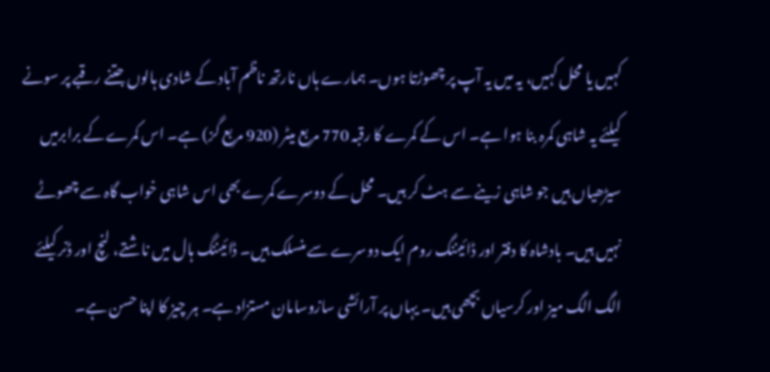کہیں یا محل کہیں، یہ میں یہ آپ پر چھوڑتا ہوں۔ ہمارے ہاں نارتھ ناظم آباد کے شادی ہالوں جتنے رقبے پر سونے کیلئے یہ شاہی کمرہ بنا ہوا ہے۔ اس کے کمرے کا رقبہ 770 مربع میٹر (920 مربع گز) ہے۔ اس کمرے کے برابرمیں سیڑھیاں ہیں جو شاہی زینے سے ہٹ کر ہیں۔ محل کے دوسرے کمرے بھی اس شاہی خواب گاہ سے چھوٹے نہیں ہیں۔ بادشاہ کا دفتر اور ڈائیننگ روم ایک دوسرے سے منسلک ہیں۔ ڈائیننگ ہال میں ناشتے، لنچ اور ڈنر کیلئے الگ الگ میز اور کرسیاں بچھی ہیں۔ یہاں پر آرائشی سازوسامان مستزاد ہے۔ ہر چیز کا اپنا حسن ہے۔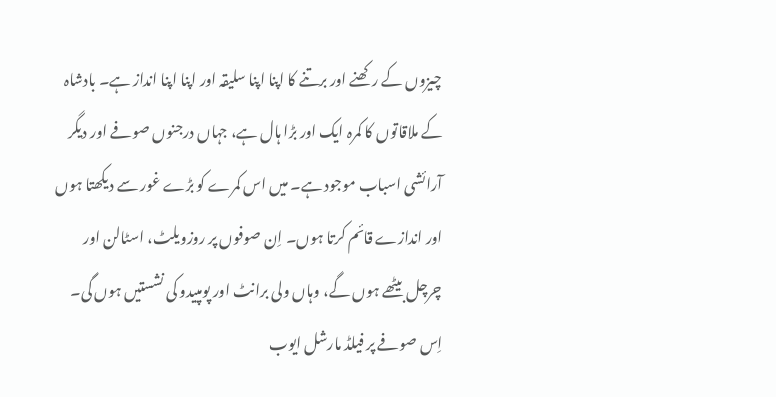چیزوں کے رکھنے اور برتنے کا اپنا اپنا سلیقہ اور اپنا اپنا انداز ہے۔ بادشاہ کے ملاقاتوں کا کمرہ ایک اور بڑا ہال ہے، جہاں درجنوں صوفے اور دیگر آرائشی اسباب موجود ہے۔ میں اس کمرے کو بڑے غور سے دیکھتا ہوں اور اندازے قائم کرتا ہوں۔ اِن صوفوں پر روزویلٹ، اسٹالن اور چرچل بیٹھے ہوں گے، وہاں ولی برانٹ اور پومپیدو کی نشستیں ہوں گی۔ اِس صوفے پر فیلڈ مارشل ایوب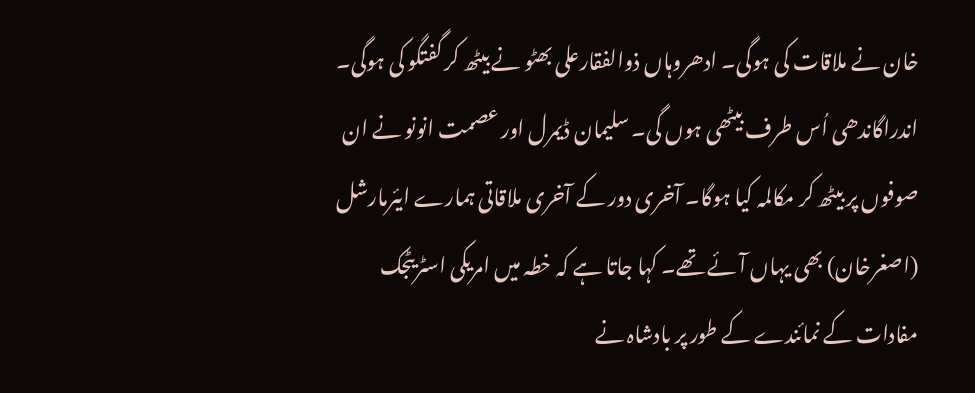خان نے ملاقات کی ہوگی۔ ادھروہاں ذوالفقارعلی بھٹو نے بیٹھ کر گفتگو کی ہوگی۔ اندراگاندھی اُس طرف بیٹھی ہوں گی۔ سلیمان ڈیمرل اور عصمت انونو نے ان صوفوں پر بیٹھ کر مکالمہ کیا ہوگا۔ آخری دور کے آخری ملاقاتی ہمارے ایئرمارشل (اصغرخان) بھی یہاں آئے تھے۔ کہا جاتا ہے کہ خطہ میں امریکی اسٹریٹجک مفادات کے نمائندے کے طور پر بادشاہ نے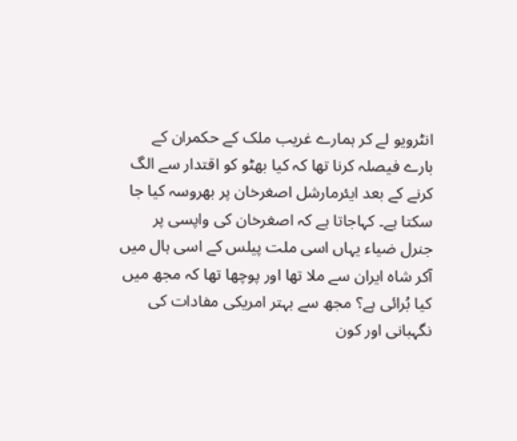انٹرویو لے کر ہمارے غریب ملک کے حکمران کے بارے فیصلہ کرنا تھا کہ کیا بھٹو کو اقتدار سے الگ کرنے کے بعد ایئرمارشل اصغرخان پر بھروسہ کیا جا سکتا ہے۔ کہاجاتا ہے کہ اصغرخان کی واپسی پر جنرل ضیاء یہاں اسی ملت پیلس کے اسی ہال میں آکر شاہ ایران سے ملا تھا اور پوچھا تھا کہ مجھ میں کیا بُرائی ہے؟ مجھ سے بہتر امریکی مفادات کی نگہبانی اور کون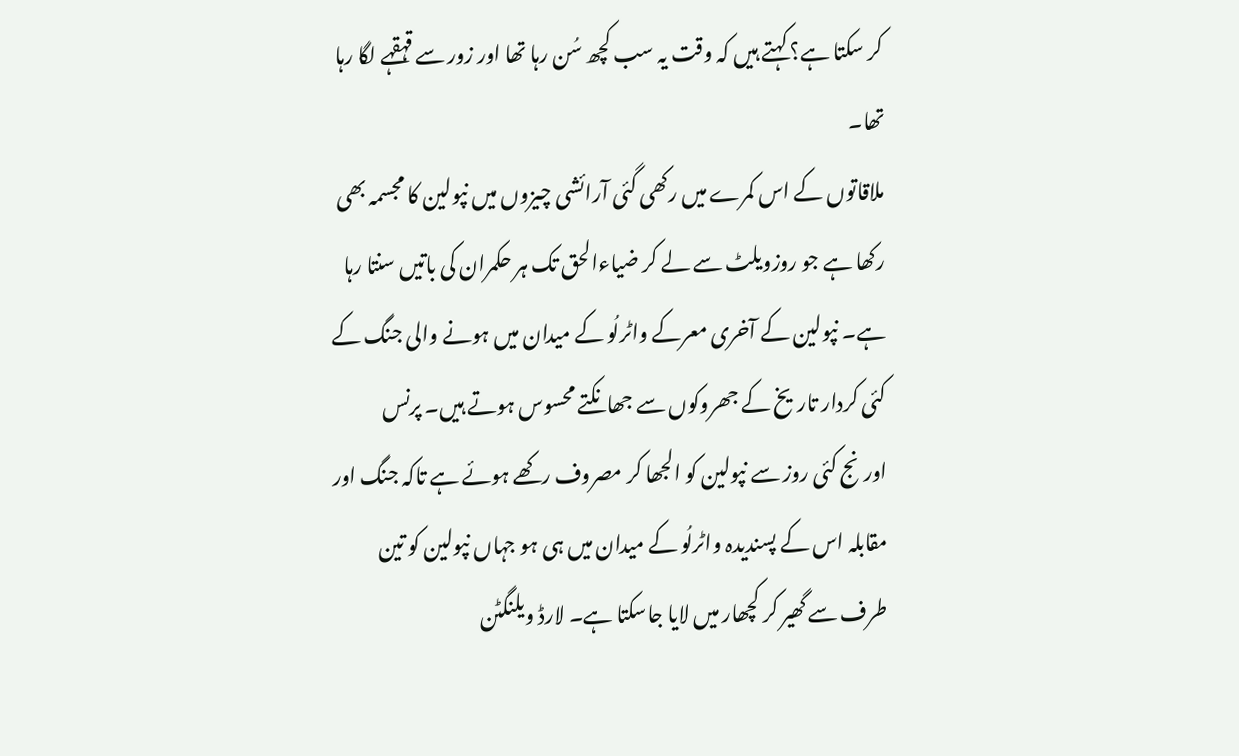کر سکتا ہے؟ کہتے ہیں کہ وقت یہ سب کچھ سُن رہا تھا اور زور سے قہقہے لگا رہا تھا۔
ملاقاتوں کے اس کمرے میں رکھی گئی آرائشی چیزوں میں نپولین کا مجسمہ بھی رکھا ہے جو روزویلٹ سے لے کر ضیاءالحق تک ہر حکمران کی باتیں سنتا رہا ہے۔ نپولین کے آخری معرکے واٹرلُو کے میدان میں ہونے والی جنگ کے کئی کردار تاریخ کے جھروکوں سے جھانکتے محسوس ہوتے ہیں۔ پرنس اورنج کئی روز سے نپولین کو الجھا کر مصروف رکھے ہوئے ہے تاکہ جنگ اور مقابلہ اس کے پسندیدہ واٹرلُو کے میدان میں ہی ہو جہاں نپولین کو تین طرف سے گھیر کر کچھار میں لایا جاسکتا ہے۔ لارڈ ویلنگٹن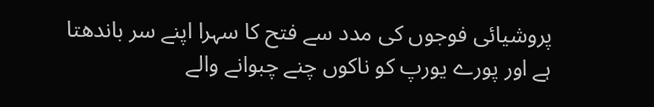پروشیائی فوجوں کی مدد سے فتح کا سہرا اپنے سر باندھتا ہے اور پورے یورپ کو ناکوں چنے چبوانے والے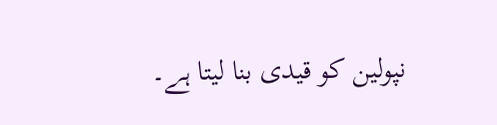نپولین کو قیدی بنا لیتا ہے۔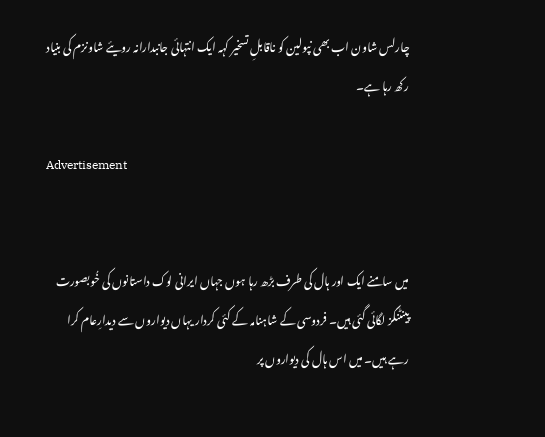چارلس شاون اب بھی نپولین کو ناقابلِ تسخیر کہہ ایک انتہائی جانبدارانہ رویئے شاونزم کی بنیاد رکھ رہا ہے۔

Advertisement


میں سامنے ایک اور ہال کی طرف بڑھ رہا ہوں جہاں ایرانی لوک داستانوں کی خُوبصورت پینٹنگز لگائی گئی ہیں۔ فردوسی کے شاہنامہ کے کئی کردار یہاں دیواروں سے دیدارِعام کرا رہے ہیں۔ میں اس ہال کی دیواروں پر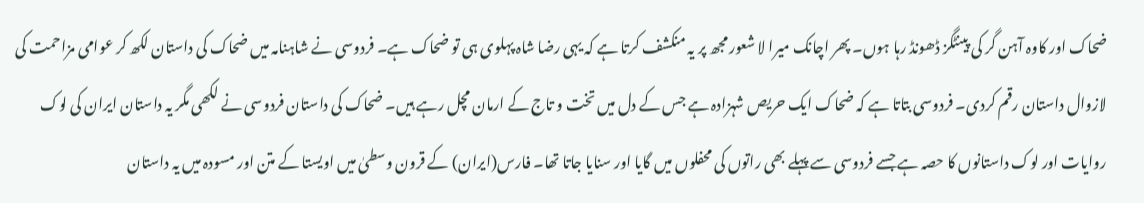ضحاک اور کاوہ آہن گر کی پینٹگز ڈھونڈ رہا ہوں۔ پھر اچانک میرا لا شعور مجھ پر یہ منکشف کرتا ہے کہ یہی رضا شاہ پہلوی ہی تو ضحاک ہے۔ فردوسی نے شاہنامہ میں ضحاک کی داستان لکھ کر عوامی مزاحمت کی لازوال داستان رقم کردی۔ فردوسی بتاتا ہے کہ ضحاک ایک حریص شہزادہ ہے جس کے دل میں تخت و تاج کے ارمان مچل رہے ہیں۔ ضحاک کی داستان فردوسی نے لکھی مگر یہ داستان ایران کی لوک روایات اور لوک داستانوں کا حصہ ہے جسے فردوسی سے پہلے بھی راتوں کی محفلوں میں گایا اور سنایا جاتا تھا۔ فارس(ایران) کے قرون وسطیٰ میں اویستا کے متن اور مسودہ میں یہ داستان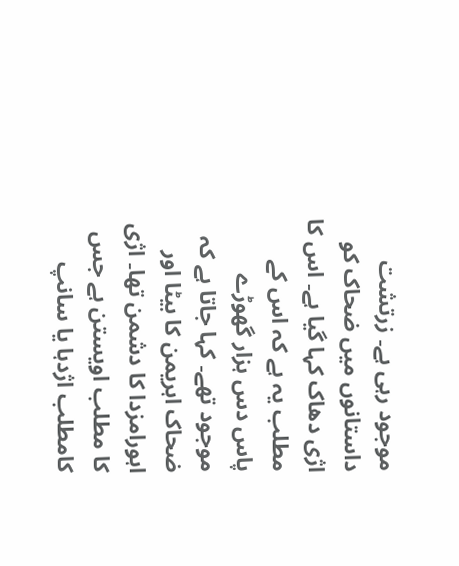موجود رہی ہے۔ زرتشت داستانوں میں ضحاک کو اژی دھاک کہا گیا ہے۔ اس کا مطلب یہ ہے کہ اس کے پاس دس ہزار گھوڑے موجود تھے۔ کہا جاتا ہے کہ ضحاک اہریمن کا بیٹا اور اہورامزدا کا دشمن تھا۔ اژی کا مطلب اویستن ہے جس کامطلب اژدہا یا سانپ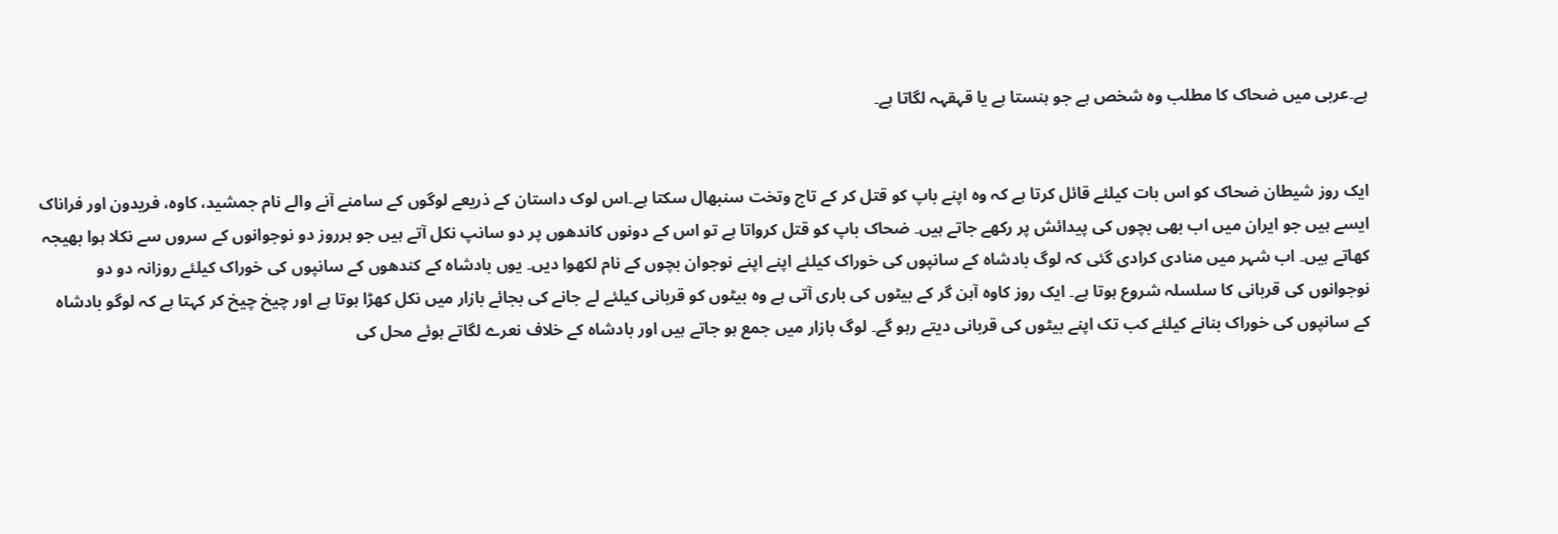ہے۔عربی میں ضحاک کا مطلب وہ شخص ہے جو ہنستا ہے یا قہقہہ لگاتا ہے۔


ایک روز شیطان ضحاک کو اس بات کیلئے قائل کرتا ہے کہ وہ اپنے باپ کو قتل کر کے تاج وتخت سنبھال سکتا ہے۔اس لوک داستان کے ذریعے لوگوں کے سامنے آنے والے نام جمشید، کاوہ، فریدون اور فراناک ایسے ہیں جو ایران میں اب بھی بچوں کی پیدائش پر رکھے جاتے ہیں۔ ضحاک باپ کو قتل کرواتا ہے تو اس کے دونوں کاندھوں پر دو سانپ نکل آتے ہیں جو ہرروز دو نوجوانوں کے سروں سے نکلا ہوا بھیجہ کھاتے ہیں۔ اب شہر میں منادی کرادی گئی کہ لوگ بادشاہ کے سانپوں کی خوراک کیلئے اپنے اپنے نوجوان بچوں کے نام لکھوا دیں۔ یوں بادشاہ کے کندھوں کے سانپوں کی خوراک کیلئے روزانہ دو دو نوجوانوں کی قربانی کا سلسلہ شروع ہوتا ہے۔ ایک روز کاوہ آہن گر کے بیٹوں کی باری آتی ہے وہ بیٹوں کو قربانی کیلئے لے جانے کی بجائے بازار میں نکل کھڑا ہوتا ہے اور چیخ چیخ کر کہتا ہے کہ لوگو بادشاہ کے سانپوں کی خوراک بنانے کیلئے کب تک اپنے بیٹوں کی قربانی دیتے رہو گے۔ لوگ بازار میں جمع ہو جاتے ہیں اور بادشاہ کے خلاف نعرے لگاتے ہوئے محل کی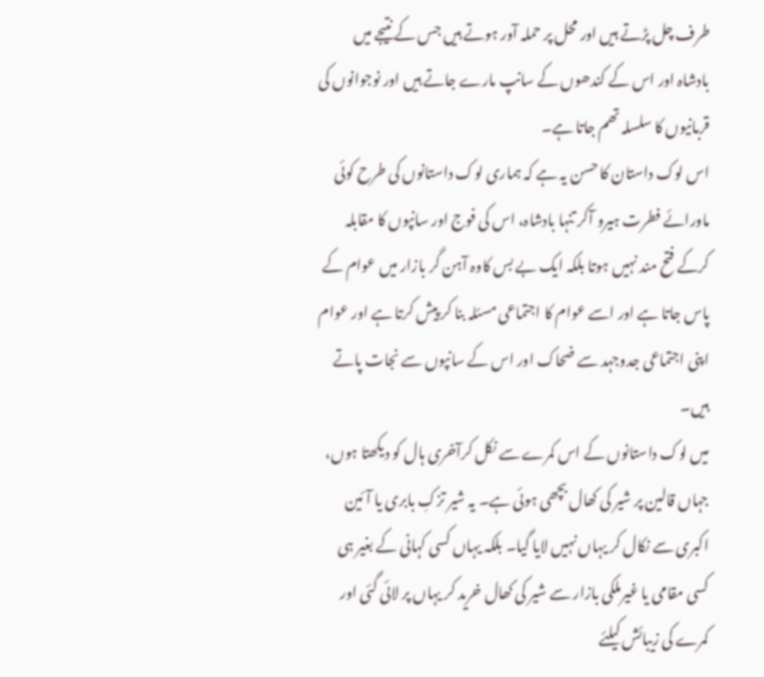طرف چل پڑتے ہیں اور محل پر حملہ آور ہوتے ہیں جس کے نتیجے میں بادشاہ اور اس کے کندھوں کے سانپ مارے جاتے ہیں اور نوجوانوں کی قربانیوں کا سلسلہ تھم جاتا ہے۔
اس لوک داستان کا حسن یہ ہے کہ ہماری لوک داستانوں کی طرح کوئی ماورائے فطرت ہیرو آکر تنہا بادشاہ، اس کی فوج اور سانپوں کا مقابلہ کرکے فتح مند نہیں ہوتا بلکہ ایک بے بس کاوہ آہن گر بازار میں عوام کے پاس جاتا ہے اور اسے عوام کا اجتماعی مسئلہ بنا کر پیش کرتا ہے اور عوام اپنی اجتماعی جدوجہد سے ضحاک اور اس کے سانپوں سے نجات پاتے ہیں۔
میں لوک داستانوں کے اس کمرے سے نکل کرآخری ہال کو دیکھتا ہوں، جہاں قالین پر شیر کی کھال بچھی ہوئی ہے۔ یہ شیر تزکِ بابری یا آئین اکبری سے نکال کر یہاں نہیں لایا گیا۔ بلکہ یہاں کسی کہانی کے بغیر ہی کسی مقامی یا غیرملکی بازار سے شیر کی کھال خرید کر یہاں پر لائی گئی اور کمرے کی زیبائش کیلئے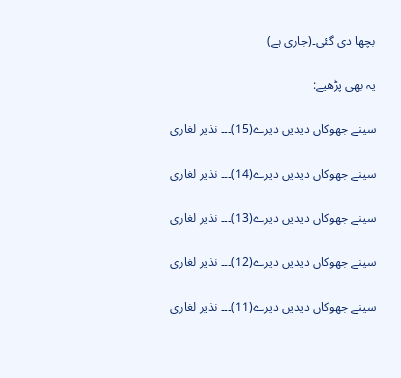بچھا دی گئی۔(جاری ہے)

یہ بھی پڑھیے:

سینے جھوکاں دیدیں دیرے(15)۔۔۔ نذیر لغاری

سینے جھوکاں دیدیں دیرے(14)۔۔۔ نذیر لغاری

سینے جھوکاں دیدیں دیرے(13)۔۔۔ نذیر لغاری

سینے جھوکاں دیدیں دیرے(12)۔۔۔ نذیر لغاری

سینے جھوکاں دیدیں دیرے(11)۔۔۔ نذیر لغاری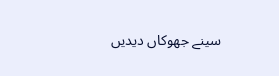سینے جھوکاں دیدیں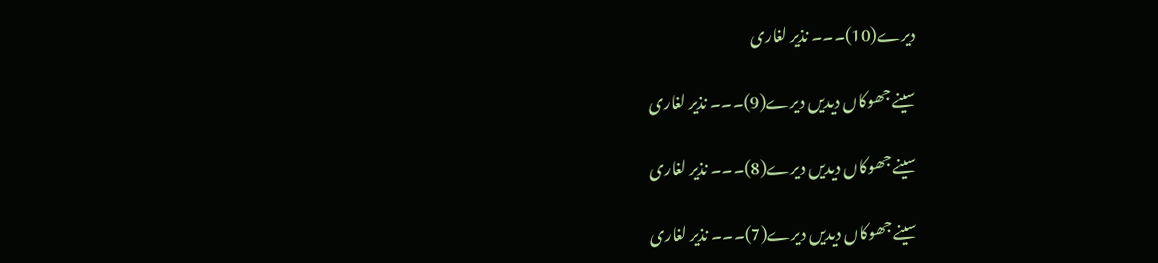دیرے(10)۔۔۔ نذیر لغاری

سینے جھوکاں دیدیں دیرے(9)۔۔۔ نذیر لغاری

سینے جھوکاں دیدیں دیرے(8)۔۔۔ نذیر لغاری

سینے جھوکاں دیدیں دیرے(7)۔۔۔ نذیر لغاری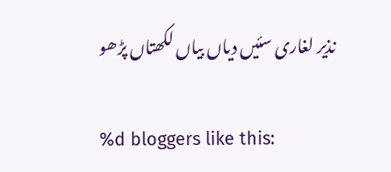نذیر لغاری سئیں دیاں بیاں لکھتاں پڑھو

%d bloggers like this: